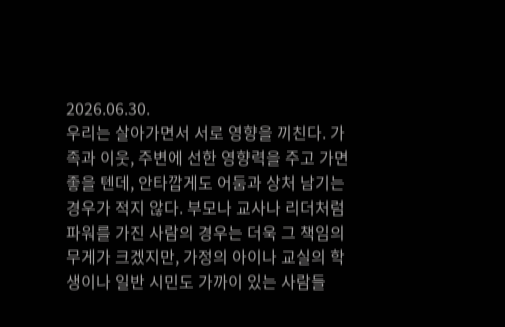2026.06.30.
우리는 살아가면서 서로 영향을 끼친다. 가족과 이웃, 주변에 선한 영향력을 주고 가면 좋을 텐데, 안타깝게도 어둠과 상처 남기는 경우가 적지 않다. 부모나 교사나 리더처럼 파워를 가진 사람의 경우는 더욱 그 책임의 무게가 크겠지만, 가정의 아이나 교실의 학생이나 일반 시민도 가까이 있는 사람들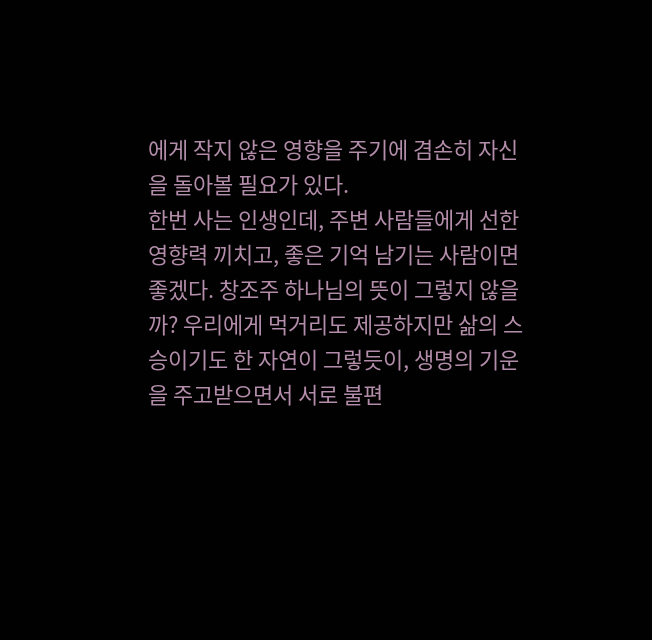에게 작지 않은 영향을 주기에 겸손히 자신을 돌아볼 필요가 있다.
한번 사는 인생인데, 주변 사람들에게 선한 영향력 끼치고, 좋은 기억 남기는 사람이면 좋겠다. 창조주 하나님의 뜻이 그렇지 않을까? 우리에게 먹거리도 제공하지만 삶의 스승이기도 한 자연이 그렇듯이, 생명의 기운을 주고받으면서 서로 불편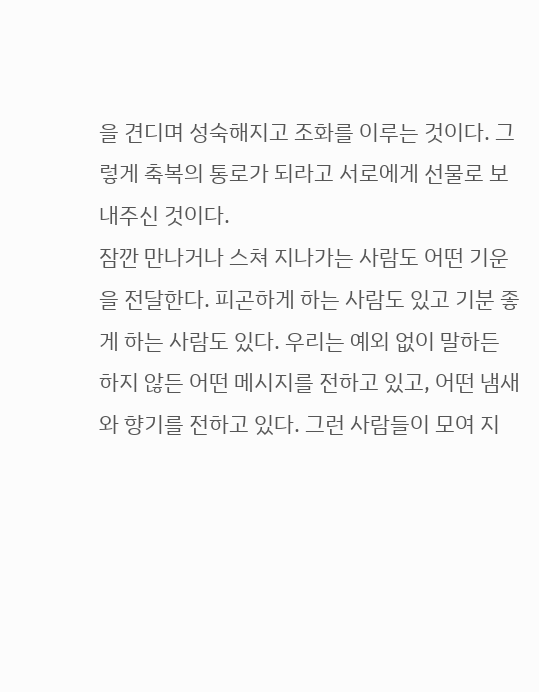을 견디며 성숙해지고 조화를 이루는 것이다. 그렇게 축복의 통로가 되라고 서로에게 선물로 보내주신 것이다.
잠깐 만나거나 스쳐 지나가는 사람도 어떤 기운을 전달한다. 피곤하게 하는 사람도 있고 기분 좋게 하는 사람도 있다. 우리는 예외 없이 말하든 하지 않든 어떤 메시지를 전하고 있고, 어떤 냄새와 향기를 전하고 있다. 그런 사람들이 모여 지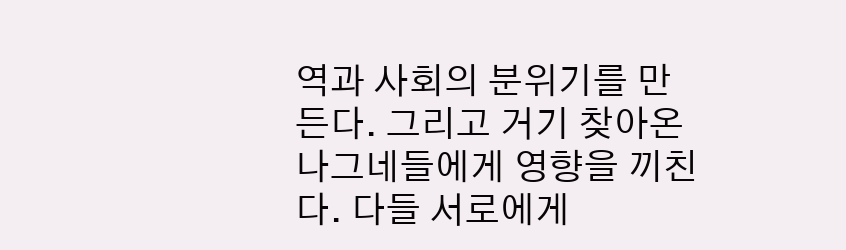역과 사회의 분위기를 만든다. 그리고 거기 찾아온 나그네들에게 영향을 끼친다. 다들 서로에게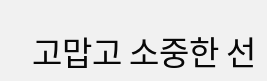고맙고 소중한 선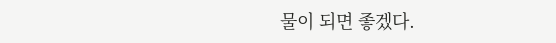물이 되면 좋겠다.